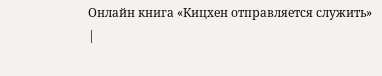Онлайн книга «Кицхен отправляется служить»
|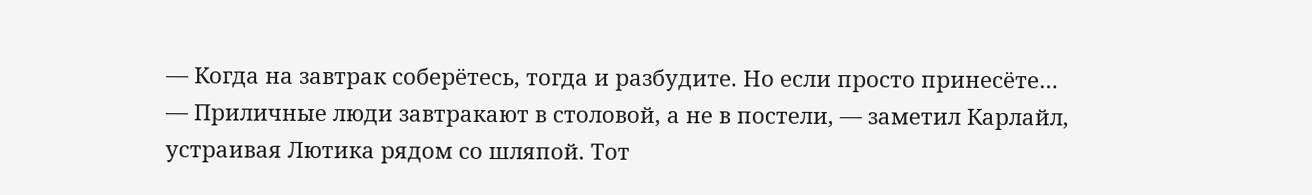— Когда на завтрак соберётесь, тогда и разбудите. Но если просто принесёте… — Приличные люди завтракают в столовой, а не в постели, — заметил Карлайл, устраивая Лютика рядом со шляпой. Тот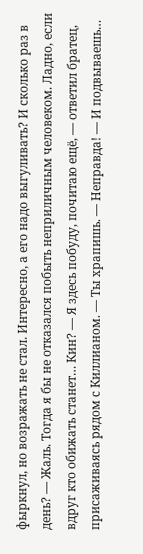фыркнул, но возражать не стал. Интересно, а его надо выгуливать? И сколько раз в день? — Жаль. Тогда я бы не отказался побыть неприличным человеком. Ладно, если вдруг кто обижать станет… Кин? — Я здесь побуду, почитаю ещё, — ответил братец, присаживаясь рядом с Киллианом. — Ты храпишь. — Неправда! — И подвываешь…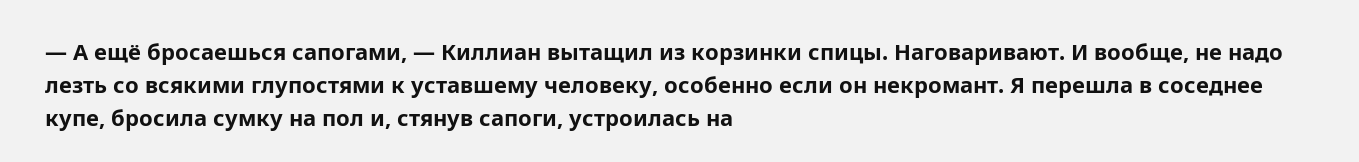— А ещё бросаешься сапогами, — Киллиан вытащил из корзинки спицы. Наговаривают. И вообще, не надо лезть со всякими глупостями к уставшему человеку, особенно если он некромант. Я перешла в соседнее купе, бросила сумку на пол и, стянув сапоги, устроилась на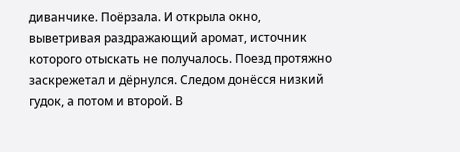диванчике. Поёрзала. И открыла окно, выветривая раздражающий аромат, источник которого отыскать не получалось. Поезд протяжно заскрежетал и дёрнулся. Следом донёсся низкий гудок, а потом и второй. В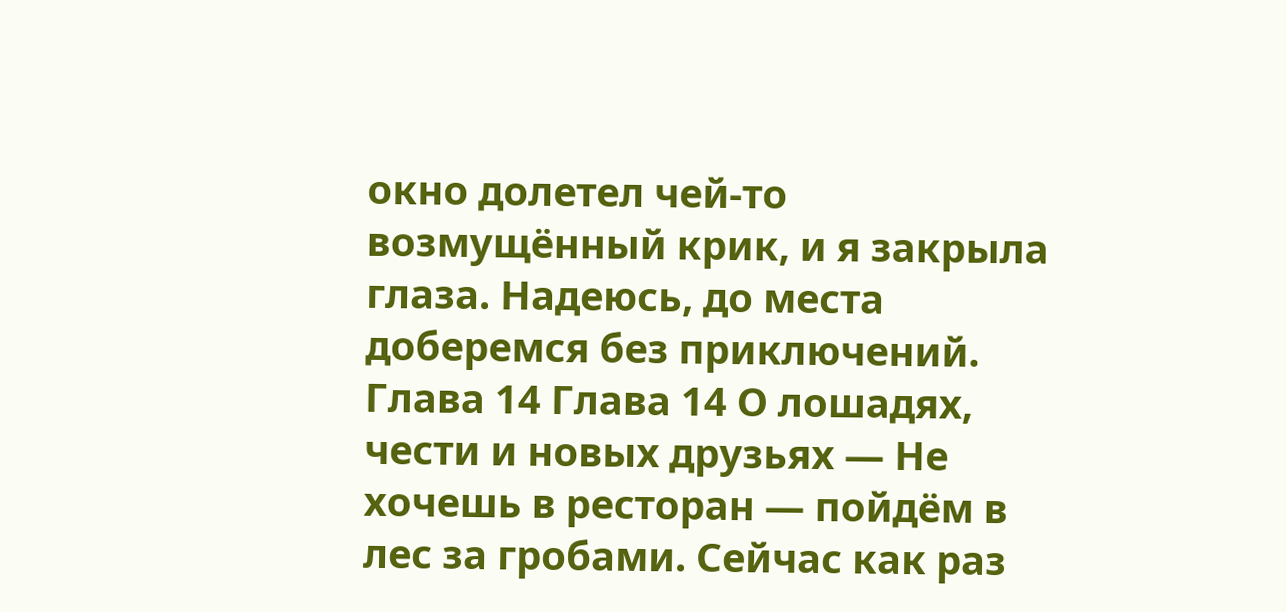окно долетел чей-то возмущённый крик, и я закрыла глаза. Надеюсь, до места доберемся без приключений. Глава 14 Глава 14 О лошадях, чести и новых друзьях — Не хочешь в ресторан — пойдём в лес за гробами. Сейчас как раз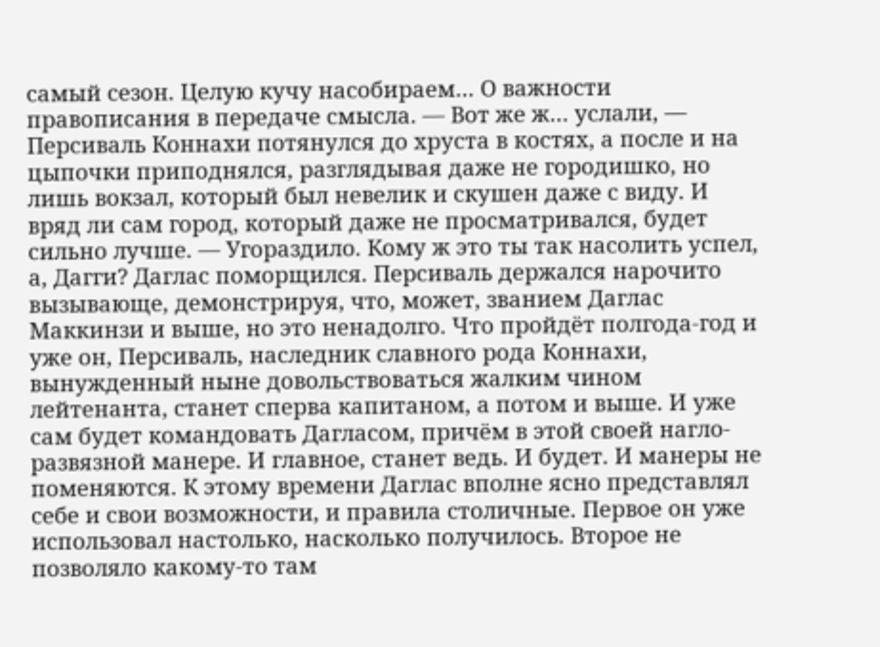самый сезон. Целую кучу насобираем… О важности правописания в передаче смысла. — Вот же ж… услали, — Персиваль Коннахи потянулся до хруста в костях, а после и на цыпочки приподнялся, разглядывая даже не городишко, но лишь вокзал, который был невелик и скушен даже с виду. И вряд ли сам город, который даже не просматривался, будет сильно лучше. — Угораздило. Кому ж это ты так насолить успел, а, Дагги? Даглас поморщился. Персиваль держался нарочито вызывающе, демонстрируя, что, может, званием Даглас Маккинзи и выше, но это ненадолго. Что пройдёт полгода-год и уже он, Персиваль, наследник славного рода Коннахи, вынужденный ныне довольствоваться жалким чином лейтенанта, станет сперва капитаном, а потом и выше. И уже сам будет командовать Дагласом, причём в этой своей нагло-развязной манере. И главное, станет ведь. И будет. И манеры не поменяются. К этому времени Даглас вполне ясно представлял себе и свои возможности, и правила столичные. Первое он уже использовал настолько, насколько получилось. Второе не позволяло какому-то там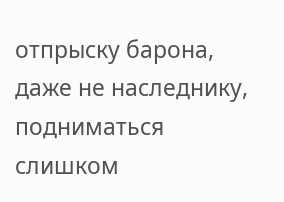отпрыску барона, даже не наследнику, подниматься слишком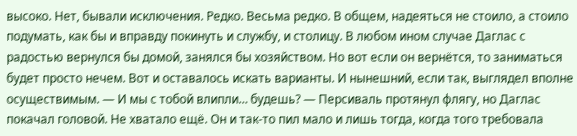высоко. Нет, бывали исключения. Редко. Весьма редко. В общем, надеяться не стоило, а стоило подумать, как бы и вправду покинуть и службу, и столицу. В любом ином случае Даглас с радостью вернулся бы домой, занялся бы хозяйством. Но вот если он вернётся, то заниматься будет просто нечем. Вот и оставалось искать варианты. И нынешний, если так, выглядел вполне осуществимым. — И мы с тобой влипли… будешь? — Персиваль протянул флягу, но Даглас покачал головой. Не хватало ещё. Он и так-то пил мало и лишь тогда, когда того требовала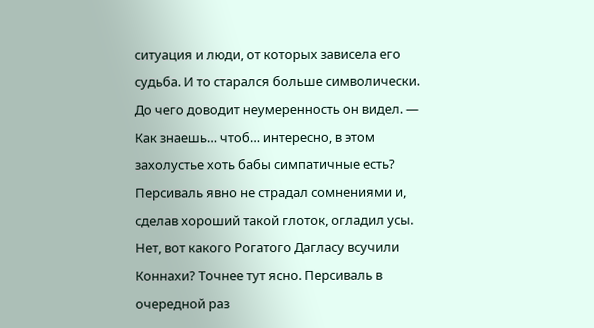ситуация и люди, от которых зависела его судьба. И то старался больше символически. До чего доводит неумеренность он видел. — Как знаешь… чтоб… интересно, в этом захолустье хоть бабы симпатичные есть? Персиваль явно не страдал сомнениями и, сделав хороший такой глоток, огладил усы. Нет, вот какого Рогатого Дагласу всучили Коннахи? Точнее тут ясно. Персиваль в очередной раз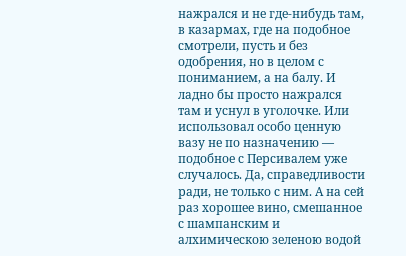нажрался и не где-нибудь там, в казармах, где на подобное смотрели, пусть и без одобрения, но в целом с пониманием, а на балу. И ладно бы просто нажрался там и уснул в уголочке. Или использовал особо ценную вазу не по назначению — подобное с Персивалем уже случалось. Да, справедливости ради, не только с ним. А на сей раз хорошее вино, смешанное с шампанским и алхимическою зеленою водой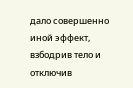дало совершенно иной эффект, взбодрив тело и отключив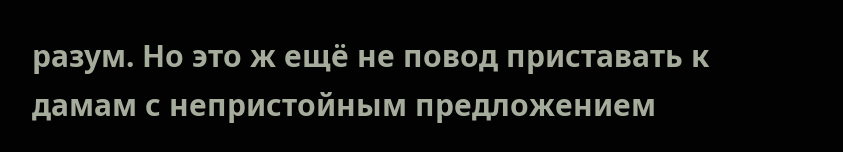разум. Но это ж ещё не повод приставать к дамам с непристойным предложением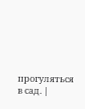прогуляться в сад. |